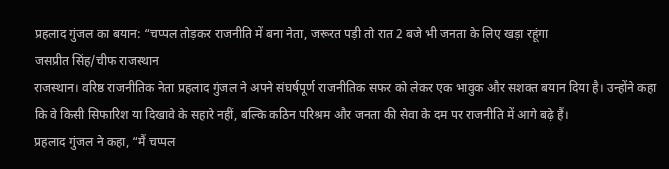प्रहलाद गुंजल का बयान: “चप्पल तोड़कर राजनीति में बना नेता, जरूरत पड़ी तो रात 2 बजे भी जनता के लिए खड़ा रहूंगा
जसप्रीत सिंह/चीफ राजस्थान
राजस्थान। वरिष्ठ राजनीतिक नेता प्रहलाद गुंजल ने अपने संघर्षपूर्ण राजनीतिक सफर को लेकर एक भावुक और सशक्त बयान दिया है। उन्होंने कहा कि वे किसी सिफारिश या दिखावे के सहारे नहीं, बल्कि कठिन परिश्रम और जनता की सेवा के दम पर राजनीति में आगे बढ़े हैं।
प्रहलाद गुंजल ने कहा, “मैं चप्पल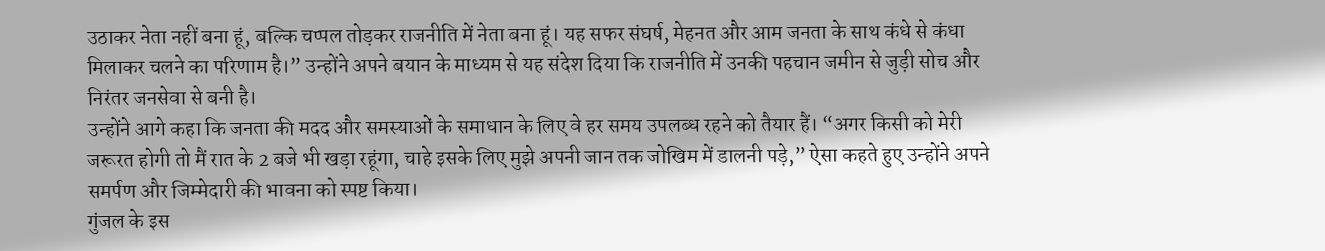उठाकर नेता नहीं बना हूं, बल्कि चप्पल तोड़कर राजनीति में नेता बना हूं। यह सफर संघर्ष, मेहनत और आम जनता के साथ कंधे से कंधा मिलाकर चलने का परिणाम है।” उन्होंने अपने बयान के माध्यम से यह संदेश दिया कि राजनीति में उनकी पहचान जमीन से जुड़ी सोच और निरंतर जनसेवा से बनी है।
उन्होंने आगे कहा कि जनता की मदद और समस्याओं के समाधान के लिए वे हर समय उपलब्ध रहने को तैयार हैं। “अगर किसी को मेरी जरूरत होगी तो मैं रात के 2 बजे भी खड़ा रहूंगा, चाहे इसके लिए मुझे अपनी जान तक जोखिम में डालनी पड़े,” ऐसा कहते हुए उन्होंने अपने समर्पण और जिम्मेदारी की भावना को स्पष्ट किया।
गुंजल के इस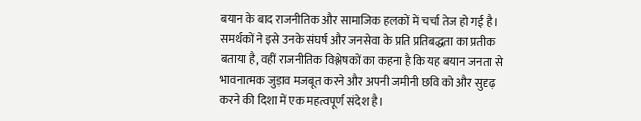बयान के बाद राजनीतिक और सामाजिक हलकों में चर्चा तेज हो गई है। समर्थकों ने इसे उनके संघर्ष और जनसेवा के प्रति प्रतिबद्धता का प्रतीक बताया है, वहीं राजनीतिक विश्लेषकों का कहना है कि यह बयान जनता से भावनात्मक जुड़ाव मजबूत करने और अपनी जमीनी छवि को और सुदृढ़ करने की दिशा में एक महत्वपूर्ण संदेश है।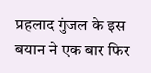प्रहलाद गुंजल के इस बयान ने एक बार फिर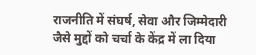राजनीति में संघर्ष, सेवा और जिम्मेदारी जैसे मुद्दों को चर्चा के केंद्र में ला दिया